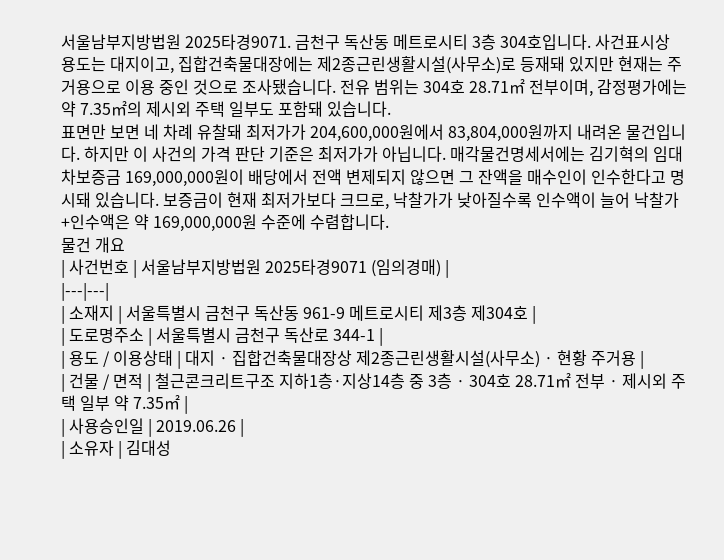서울남부지방법원 2025타경9071. 금천구 독산동 메트로시티 3층 304호입니다. 사건표시상 용도는 대지이고, 집합건축물대장에는 제2종근린생활시설(사무소)로 등재돼 있지만 현재는 주거용으로 이용 중인 것으로 조사됐습니다. 전유 범위는 304호 28.71㎡ 전부이며, 감정평가에는 약 7.35㎡의 제시외 주택 일부도 포함돼 있습니다.
표면만 보면 네 차례 유찰돼 최저가가 204,600,000원에서 83,804,000원까지 내려온 물건입니다. 하지만 이 사건의 가격 판단 기준은 최저가가 아닙니다. 매각물건명세서에는 김기혁의 임대차보증금 169,000,000원이 배당에서 전액 변제되지 않으면 그 잔액을 매수인이 인수한다고 명시돼 있습니다. 보증금이 현재 최저가보다 크므로, 낙찰가가 낮아질수록 인수액이 늘어 낙찰가+인수액은 약 169,000,000원 수준에 수렴합니다.
물건 개요
| 사건번호 | 서울남부지방법원 2025타경9071 (임의경매) |
|---|---|
| 소재지 | 서울특별시 금천구 독산동 961-9 메트로시티 제3층 제304호 |
| 도로명주소 | 서울특별시 금천구 독산로 344-1 |
| 용도 / 이용상태 | 대지 · 집합건축물대장상 제2종근린생활시설(사무소) · 현황 주거용 |
| 건물 / 면적 | 철근콘크리트구조 지하1층·지상14층 중 3층 · 304호 28.71㎡ 전부 · 제시외 주택 일부 약 7.35㎡ |
| 사용승인일 | 2019.06.26 |
| 소유자 | 김대성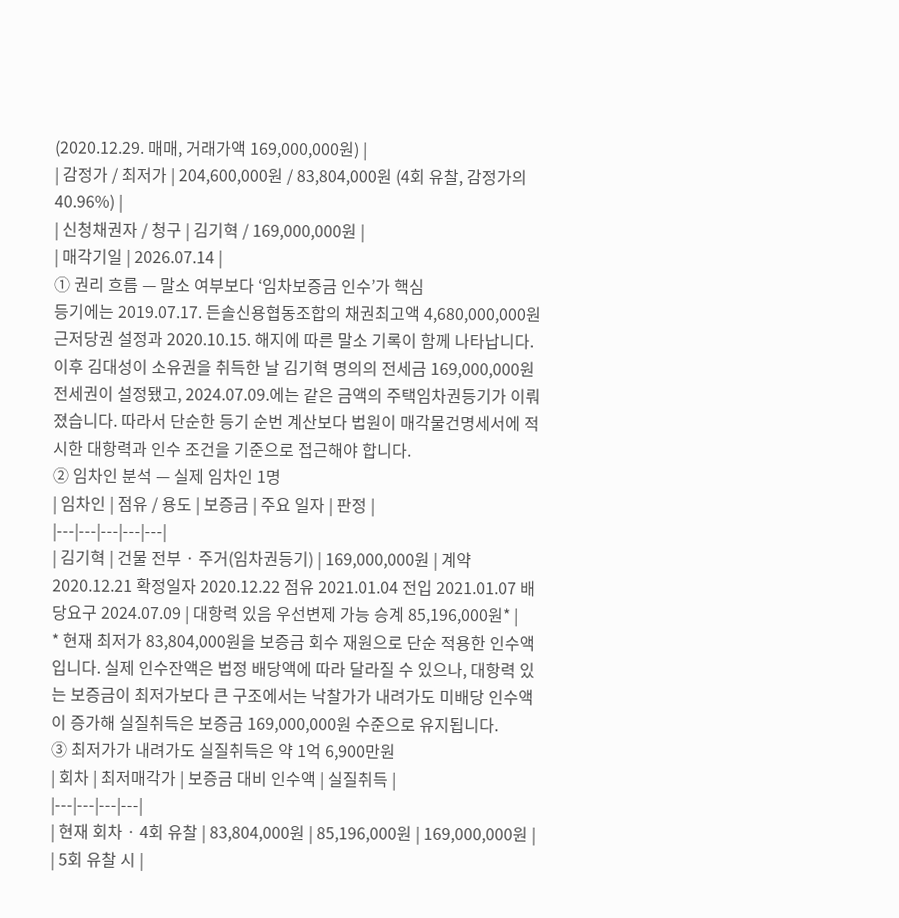(2020.12.29. 매매, 거래가액 169,000,000원) |
| 감정가 / 최저가 | 204,600,000원 / 83,804,000원 (4회 유찰, 감정가의 40.96%) |
| 신청채권자 / 청구 | 김기혁 / 169,000,000원 |
| 매각기일 | 2026.07.14 |
① 권리 흐름 — 말소 여부보다 ‘임차보증금 인수’가 핵심
등기에는 2019.07.17. 든솔신용협동조합의 채권최고액 4,680,000,000원 근저당권 설정과 2020.10.15. 해지에 따른 말소 기록이 함께 나타납니다. 이후 김대성이 소유권을 취득한 날 김기혁 명의의 전세금 169,000,000원 전세권이 설정됐고, 2024.07.09.에는 같은 금액의 주택임차권등기가 이뤄졌습니다. 따라서 단순한 등기 순번 계산보다 법원이 매각물건명세서에 적시한 대항력과 인수 조건을 기준으로 접근해야 합니다.
② 임차인 분석 — 실제 임차인 1명
| 임차인 | 점유 / 용도 | 보증금 | 주요 일자 | 판정 |
|---|---|---|---|---|
| 김기혁 | 건물 전부 · 주거(임차권등기) | 169,000,000원 | 계약 2020.12.21 확정일자 2020.12.22 점유 2021.01.04 전입 2021.01.07 배당요구 2024.07.09 | 대항력 있음 우선변제 가능 승계 85,196,000원* |
* 현재 최저가 83,804,000원을 보증금 회수 재원으로 단순 적용한 인수액입니다. 실제 인수잔액은 법정 배당액에 따라 달라질 수 있으나, 대항력 있는 보증금이 최저가보다 큰 구조에서는 낙찰가가 내려가도 미배당 인수액이 증가해 실질취득은 보증금 169,000,000원 수준으로 유지됩니다.
③ 최저가가 내려가도 실질취득은 약 1억 6,900만원
| 회차 | 최저매각가 | 보증금 대비 인수액 | 실질취득 |
|---|---|---|---|
| 현재 회차 · 4회 유찰 | 83,804,000원 | 85,196,000원 | 169,000,000원 |
| 5회 유찰 시 |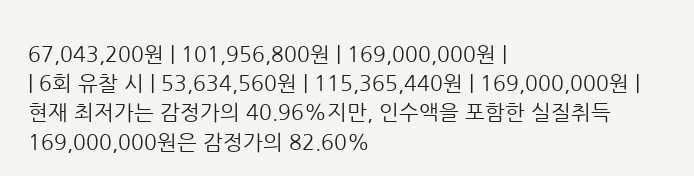67,043,200원 | 101,956,800원 | 169,000,000원 |
| 6회 유찰 시 | 53,634,560원 | 115,365,440원 | 169,000,000원 |
현재 최저가는 감정가의 40.96%지만, 인수액을 포함한 실질취득 169,000,000원은 감정가의 82.60%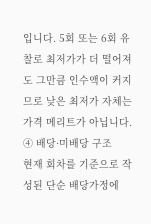입니다. 5회 또는 6회 유찰로 최저가가 더 떨어져도 그만큼 인수액이 커지므로 낮은 최저가 자체는 가격 메리트가 아닙니다.
④ 배당·미배당 구조
현재 회차를 기준으로 작성된 단순 배당가정에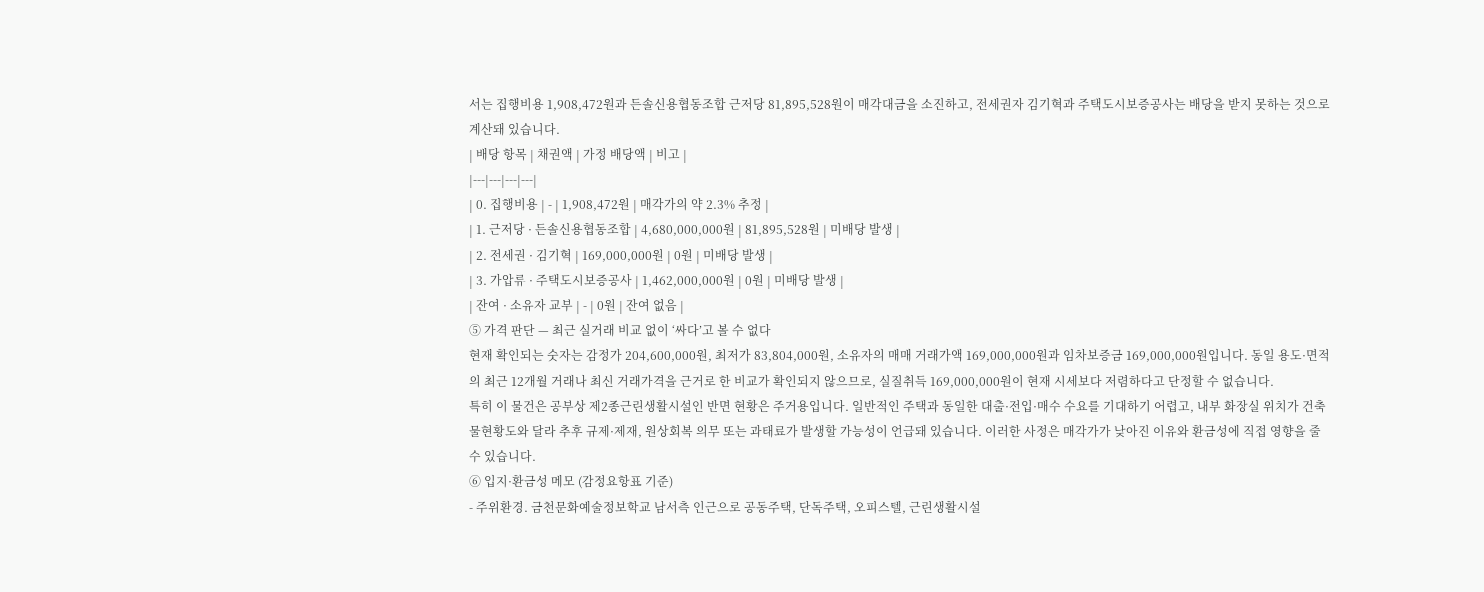서는 집행비용 1,908,472원과 든솔신용협동조합 근저당 81,895,528원이 매각대금을 소진하고, 전세권자 김기혁과 주택도시보증공사는 배당을 받지 못하는 것으로 계산돼 있습니다.
| 배당 항목 | 채권액 | 가정 배당액 | 비고 |
|---|---|---|---|
| 0. 집행비용 | - | 1,908,472원 | 매각가의 약 2.3% 추정 |
| 1. 근저당 · 든솔신용협동조합 | 4,680,000,000원 | 81,895,528원 | 미배당 발생 |
| 2. 전세권 · 김기혁 | 169,000,000원 | 0원 | 미배당 발생 |
| 3. 가압류 · 주택도시보증공사 | 1,462,000,000원 | 0원 | 미배당 발생 |
| 잔여 · 소유자 교부 | - | 0원 | 잔여 없음 |
⑤ 가격 판단 — 최근 실거래 비교 없이 ‘싸다’고 볼 수 없다
현재 확인되는 숫자는 감정가 204,600,000원, 최저가 83,804,000원, 소유자의 매매 거래가액 169,000,000원과 임차보증금 169,000,000원입니다. 동일 용도·면적의 최근 12개월 거래나 최신 거래가격을 근거로 한 비교가 확인되지 않으므로, 실질취득 169,000,000원이 현재 시세보다 저렴하다고 단정할 수 없습니다.
특히 이 물건은 공부상 제2종근린생활시설인 반면 현황은 주거용입니다. 일반적인 주택과 동일한 대출·전입·매수 수요를 기대하기 어렵고, 내부 화장실 위치가 건축물현황도와 달라 추후 규제·제재, 원상회복 의무 또는 과태료가 발생할 가능성이 언급돼 있습니다. 이러한 사정은 매각가가 낮아진 이유와 환금성에 직접 영향을 줄 수 있습니다.
⑥ 입지·환금성 메모 (감정요항표 기준)
- 주위환경. 금천문화예술정보학교 남서측 인근으로 공동주택, 단독주택, 오피스텔, 근린생활시설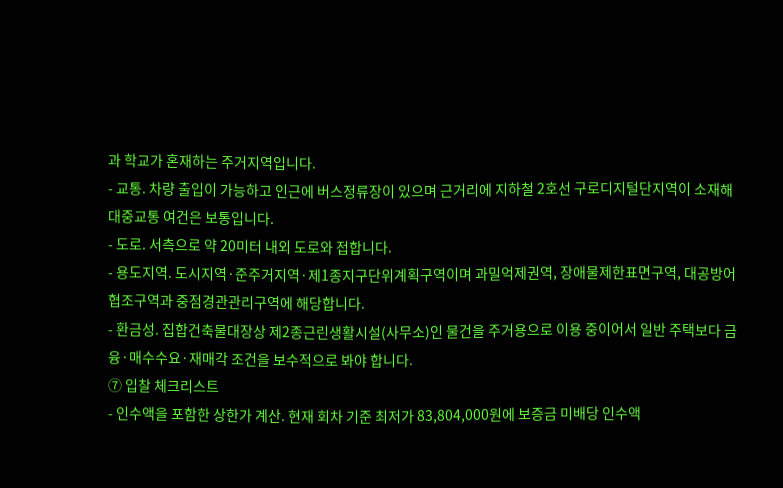과 학교가 혼재하는 주거지역입니다.
- 교통. 차량 출입이 가능하고 인근에 버스정류장이 있으며 근거리에 지하철 2호선 구로디지털단지역이 소재해 대중교통 여건은 보통입니다.
- 도로. 서측으로 약 20미터 내외 도로와 접합니다.
- 용도지역. 도시지역·준주거지역·제1종지구단위계획구역이며 과밀억제권역, 장애물제한표면구역, 대공방어협조구역과 중점경관관리구역에 해당합니다.
- 환금성. 집합건축물대장상 제2종근린생활시설(사무소)인 물건을 주거용으로 이용 중이어서 일반 주택보다 금융·매수수요·재매각 조건을 보수적으로 봐야 합니다.
⑦ 입찰 체크리스트
- 인수액을 포함한 상한가 계산. 현재 회차 기준 최저가 83,804,000원에 보증금 미배당 인수액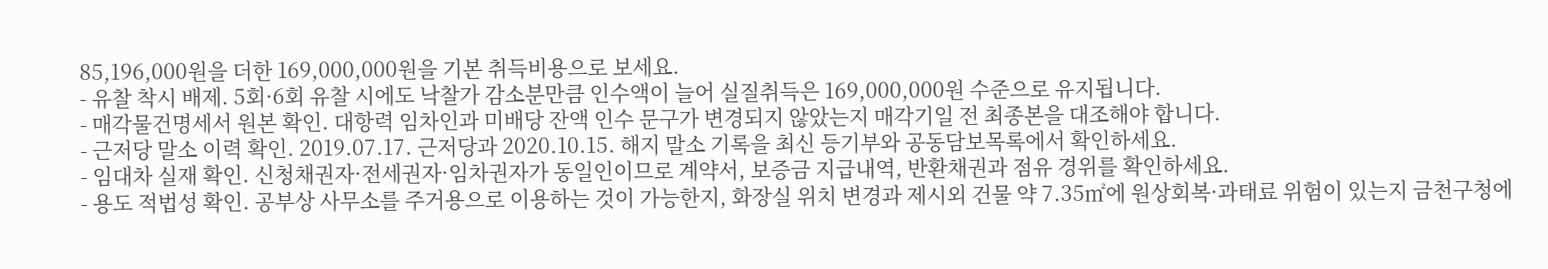85,196,000원을 더한 169,000,000원을 기본 취득비용으로 보세요.
- 유찰 착시 배제. 5회·6회 유찰 시에도 낙찰가 감소분만큼 인수액이 늘어 실질취득은 169,000,000원 수준으로 유지됩니다.
- 매각물건명세서 원본 확인. 대항력 임차인과 미배당 잔액 인수 문구가 변경되지 않았는지 매각기일 전 최종본을 대조해야 합니다.
- 근저당 말소 이력 확인. 2019.07.17. 근저당과 2020.10.15. 해지 말소 기록을 최신 등기부와 공동담보목록에서 확인하세요.
- 임대차 실재 확인. 신청채권자·전세권자·임차권자가 동일인이므로 계약서, 보증금 지급내역, 반환채권과 점유 경위를 확인하세요.
- 용도 적법성 확인. 공부상 사무소를 주거용으로 이용하는 것이 가능한지, 화장실 위치 변경과 제시외 건물 약 7.35㎡에 원상회복·과태료 위험이 있는지 금천구청에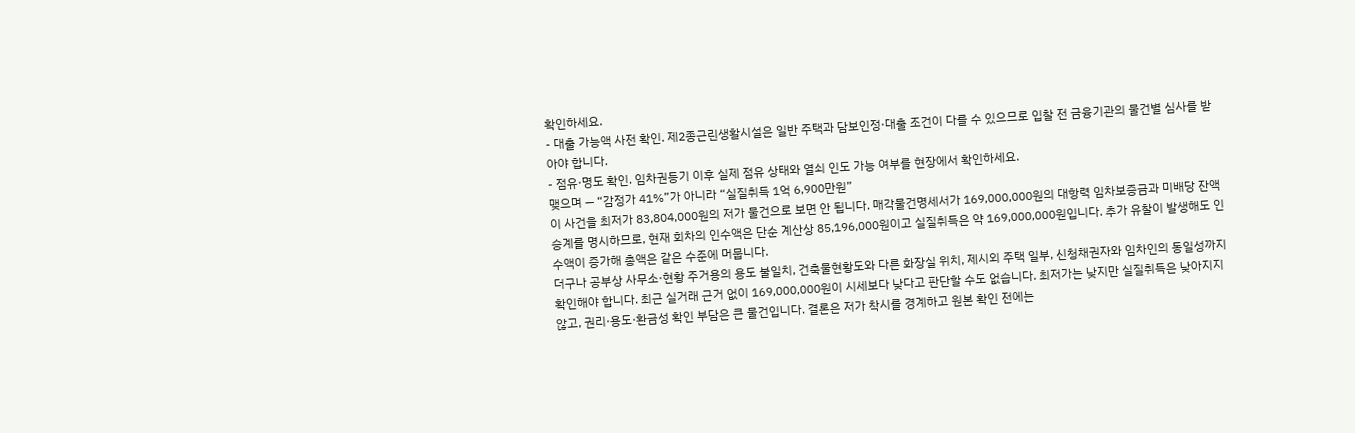확인하세요.
- 대출 가능액 사전 확인. 제2종근린생활시설은 일반 주택과 담보인정·대출 조건이 다를 수 있으므로 입찰 전 금융기관의 물건별 심사를 받아야 합니다.
- 점유·명도 확인. 임차권등기 이후 실제 점유 상태와 열쇠 인도 가능 여부를 현장에서 확인하세요.
맺으며 — “감정가 41%”가 아니라 “실질취득 1억 6,900만원”
이 사건을 최저가 83,804,000원의 저가 물건으로 보면 안 됩니다. 매각물건명세서가 169,000,000원의 대항력 임차보증금과 미배당 잔액 승계를 명시하므로, 현재 회차의 인수액은 단순 계산상 85,196,000원이고 실질취득은 약 169,000,000원입니다. 추가 유찰이 발생해도 인수액이 증가해 총액은 같은 수준에 머뭅니다.
더구나 공부상 사무소·현황 주거용의 용도 불일치, 건축물현황도와 다른 화장실 위치, 제시외 주택 일부, 신청채권자와 임차인의 동일성까지 확인해야 합니다. 최근 실거래 근거 없이 169,000,000원이 시세보다 낮다고 판단할 수도 없습니다. 최저가는 낮지만 실질취득은 낮아지지 않고, 권리·용도·환금성 확인 부담은 큰 물건입니다. 결론은 저가 착시를 경계하고 원본 확인 전에는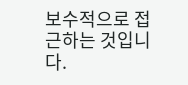보수적으로 접근하는 것입니다.